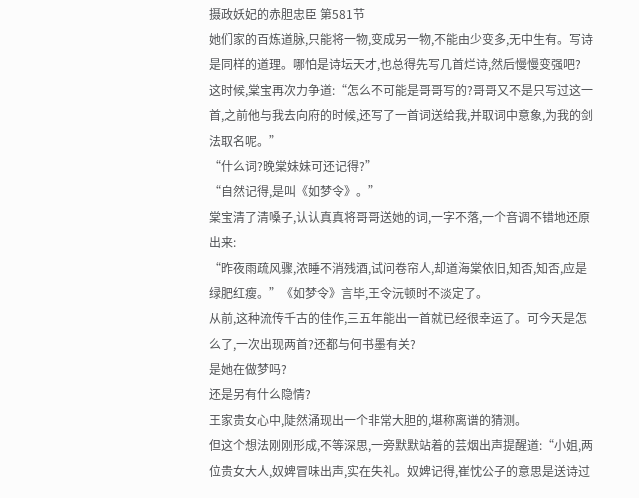摄政妖妃的赤胆忠臣 第581节
她们家的百炼道脉,只能将一物,变成另一物,不能由少变多,无中生有。写诗是同样的道理。哪怕是诗坛天才,也总得先写几首烂诗,然后慢慢变强吧?
这时候,棠宝再次力争道:“怎么不可能是哥哥写的?哥哥又不是只写过这一首,之前他与我去向府的时候,还写了一首词送给我,并取词中意象,为我的剑法取名呢。”
“什么词?晚棠妹妹可还记得?”
“自然记得,是叫《如梦令》。”
棠宝清了清嗓子,认认真真将哥哥送她的词,一字不落,一个音调不错地还原出来:
“昨夜雨疏风骤,浓睡不消残酒,试问卷帘人,却道海棠依旧,知否,知否,应是绿肥红瘦。”《如梦令》言毕,王令沅顿时不淡定了。
从前,这种流传千古的佳作,三五年能出一首就已经很幸运了。可今天是怎么了,一次出现两首?还都与何书墨有关?
是她在做梦吗?
还是另有什么隐情?
王家贵女心中,陡然涌现出一个非常大胆的,堪称离谱的猜测。
但这个想法刚刚形成,不等深思,一旁默默站着的芸烟出声提醒道:“小姐,两位贵女大人,奴婢冒味出声,实在失礼。奴婢记得,崔忱公子的意思是送诗过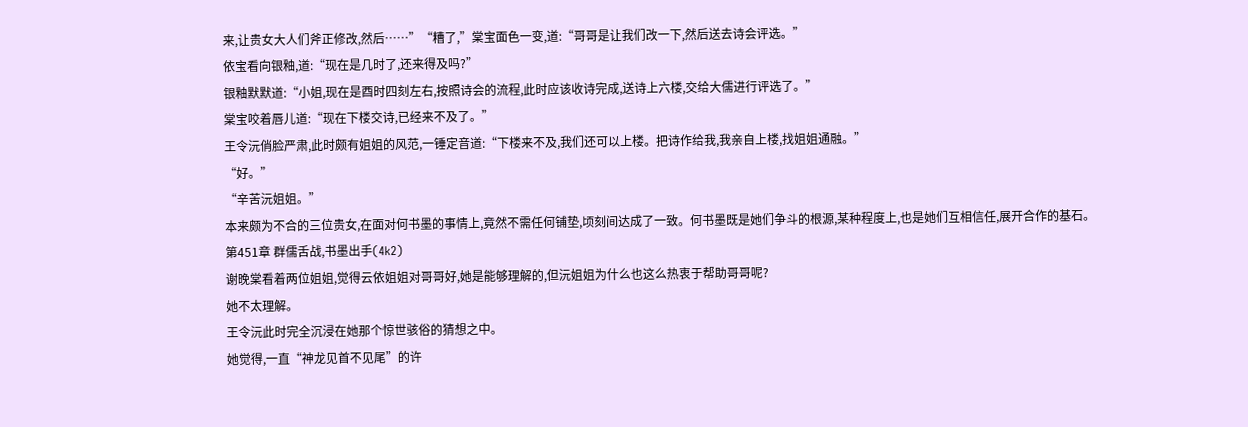来,让贵女大人们斧正修改,然后……”“糟了,”棠宝面色一变,道:“哥哥是让我们改一下,然后送去诗会评选。”
依宝看向银釉,道:“现在是几时了,还来得及吗?”
银釉默默道:“小姐,现在是酉时四刻左右,按照诗会的流程,此时应该收诗完成,送诗上六楼,交给大儒进行评选了。”
棠宝咬着唇儿道:“现在下楼交诗,已经来不及了。”
王令沅俏脸严肃,此时颇有姐姐的风范,一锤定音道:“下楼来不及,我们还可以上楼。把诗作给我,我亲自上楼,找姐姐通融。”
“好。”
“辛苦沅姐姐。”
本来颇为不合的三位贵女,在面对何书墨的事情上,竟然不需任何铺垫,顷刻间达成了一致。何书墨既是她们争斗的根源,某种程度上,也是她们互相信任,展开合作的基石。
第451章 群儒舌战,书墨出手(4k2)
谢晚棠看着两位姐姐,觉得云依姐姐对哥哥好,她是能够理解的,但沅姐姐为什么也这么热衷于帮助哥哥呢?
她不太理解。
王令沅此时完全沉浸在她那个惊世骇俗的猜想之中。
她觉得,一直“神龙见首不见尾”的许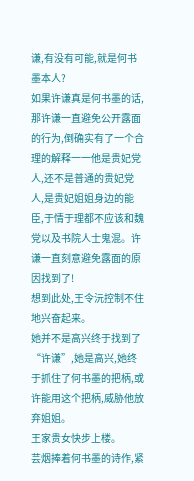谦,有没有可能,就是何书墨本人?
如果许谦真是何书墨的话,那许谦一直避免公开露面的行为,倒确实有了一个合理的解释一一他是贵妃党人,还不是普通的贵妃党人,是贵妃姐姐身边的能臣,于情于理都不应该和魏党以及书院人士鬼混。许谦一直刻意避免露面的原因找到了!
想到此处,王令沅控制不住地兴奋起来。
她并不是高兴终于找到了“许谦”,她是高兴,她终于抓住了何书墨的把柄,或许能用这个把柄,威胁他放弃姐姐。
王家贵女快步上楼。
芸烟捧着何书墨的诗作,紧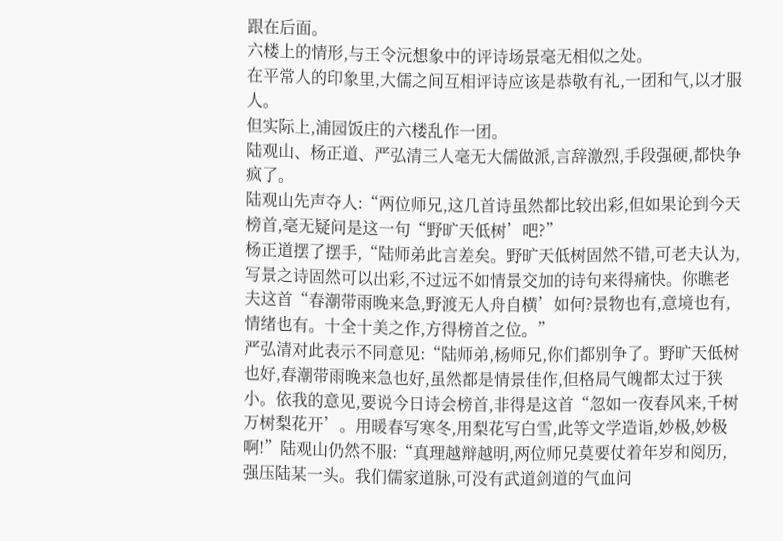跟在后面。
六楼上的情形,与王令沅想象中的评诗场景毫无相似之处。
在平常人的印象里,大儒之间互相评诗应该是恭敬有礼,一团和气,以才服人。
但实际上,浦园饭庄的六楼乱作一团。
陆观山、杨正道、严弘清三人毫无大儒做派,言辞激烈,手段强硬,都快争疯了。
陆观山先声夺人:“两位师兄,这几首诗虽然都比较出彩,但如果论到今天榜首,毫无疑问是这一句“野旷天低树’吧?”
杨正道摆了摆手,“陆师弟此言差矣。野旷天低树固然不错,可老夫认为,写景之诗固然可以出彩,不过远不如情景交加的诗句来得痛快。你瞧老夫这首“春潮带雨晚来急,野渡无人舟自横’如何?景物也有,意境也有,情绪也有。十全十美之作,方得榜首之位。”
严弘清对此表示不同意见:“陆师弟,杨师兄,你们都别争了。野旷天低树也好,春潮带雨晚来急也好,虽然都是情景佳作,但格局气魄都太过于狭小。依我的意见,要说今日诗会榜首,非得是这首“忽如一夜春风来,千树万树梨花开’。用暖春写寒冬,用梨花写白雪,此等文学造诣,妙极,妙极啊!”陆观山仍然不服:“真理越辩越明,两位师兄莫要仗着年岁和阅历,强压陆某一头。我们儒家道脉,可没有武道剑道的气血问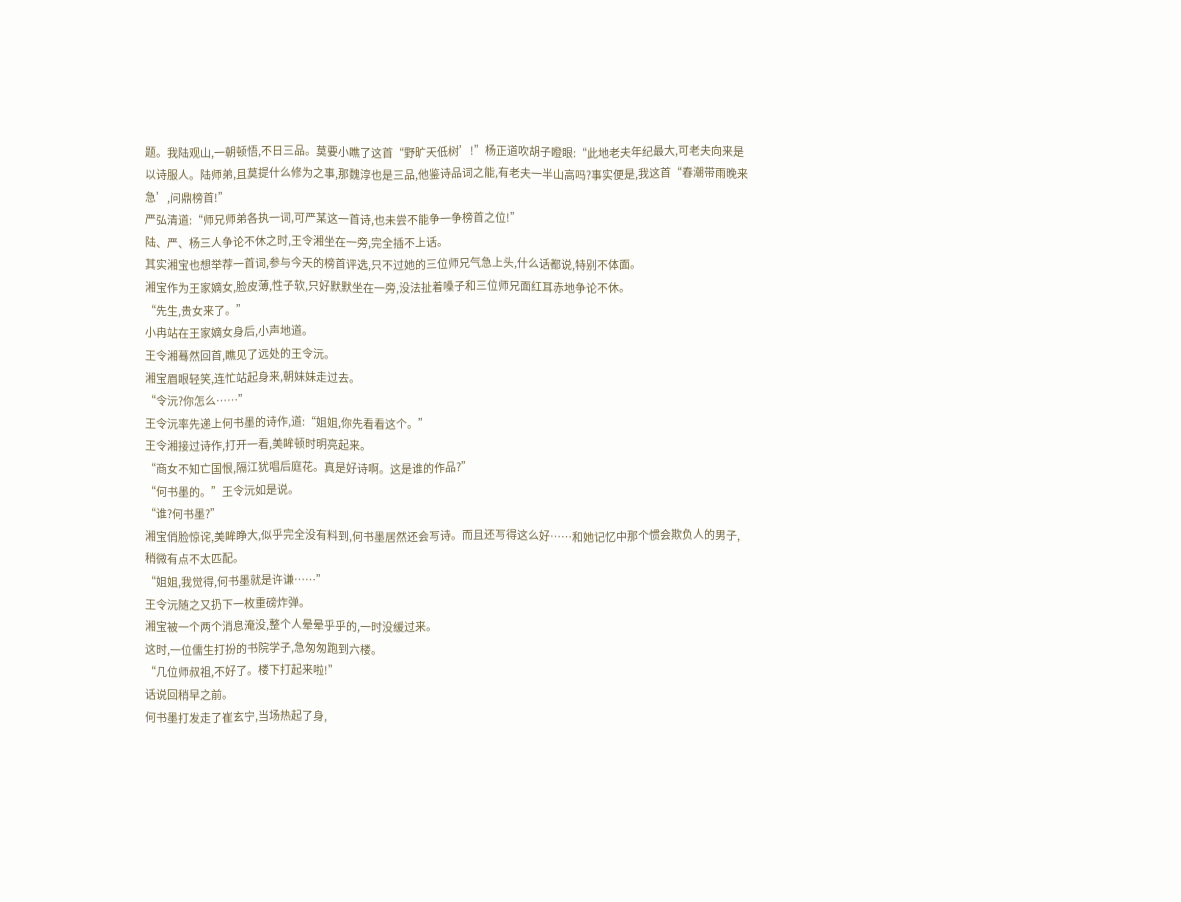题。我陆观山,一朝顿悟,不日三品。莫要小瞧了这首“野旷天低树’!”杨正道吹胡子瞪眼:“此地老夫年纪最大,可老夫向来是以诗服人。陆师弟,且莫提什么修为之事,那魏淳也是三品,他鉴诗品词之能,有老夫一半山高吗?事实便是,我这首“春潮带雨晚来急’,问鼎榜首!”
严弘清道:“师兄师弟各执一词,可严某这一首诗,也未尝不能争一争榜首之位!”
陆、严、杨三人争论不休之时,王令湘坐在一旁,完全插不上话。
其实湘宝也想举荐一首词,参与今天的榜首评选,只不过她的三位师兄气急上头,什么话都说,特别不体面。
湘宝作为王家嫡女,脸皮薄,性子软,只好默默坐在一旁,没法扯着嗓子和三位师兄面红耳赤地争论不休。
“先生,贵女来了。”
小冉站在王家嫡女身后,小声地道。
王令湘蓦然回首,瞧见了远处的王令沅。
湘宝眉眼轻笑,连忙站起身来,朝妹妹走过去。
“令沅?你怎么……”
王令沅率先递上何书墨的诗作,道:“姐姐,你先看看这个。”
王令湘接过诗作,打开一看,美眸顿时明亮起来。
“商女不知亡国恨,隔江犹唱后庭花。真是好诗啊。这是谁的作品?”
“何书墨的。”王令沅如是说。
“谁?何书墨?”
湘宝俏脸惊诧,美眸睁大,似乎完全没有料到,何书墨居然还会写诗。而且还写得这么好……和她记忆中那个惯会欺负人的男子,稍微有点不太匹配。
“姐姐,我觉得,何书墨就是许谦……”
王令沅随之又扔下一枚重磅炸弹。
湘宝被一个两个消息淹没,整个人晕晕乎乎的,一时没缓过来。
这时,一位儒生打扮的书院学子,急匆匆跑到六楼。
“几位师叔祖,不好了。楼下打起来啦!”
话说回稍早之前。
何书墨打发走了崔玄宁,当场热起了身,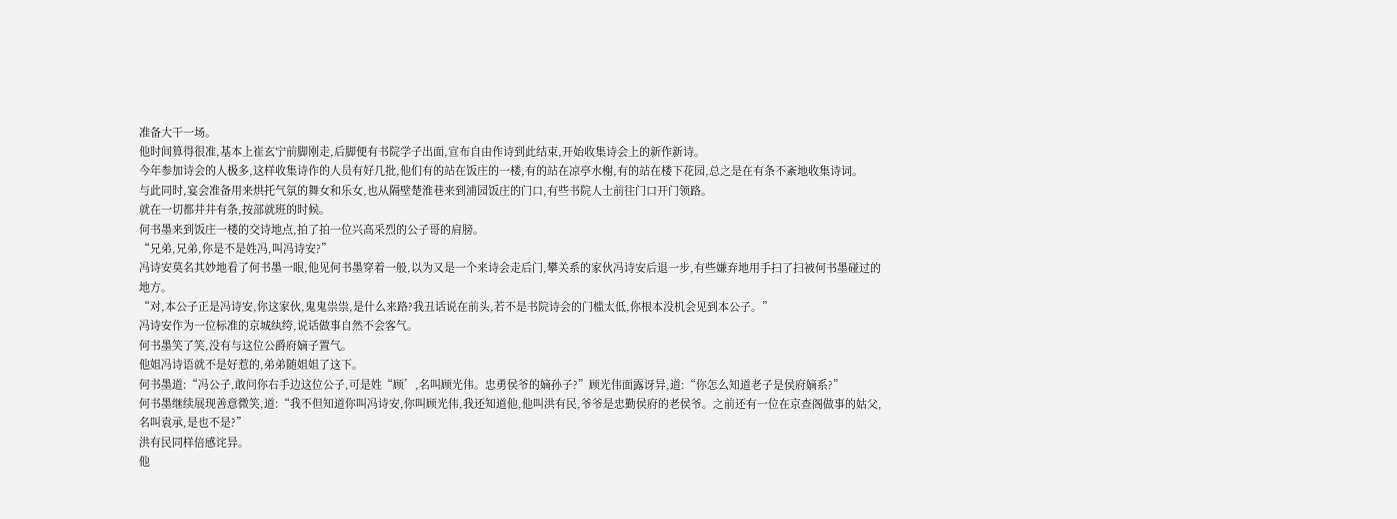准备大干一场。
他时间算得很准,基本上崔玄宁前脚刚走,后脚便有书院学子出面,宣布自由作诗到此结束,开始收集诗会上的新作新诗。
今年参加诗会的人极多,这样收集诗作的人员有好几批,他们有的站在饭庄的一楼,有的站在凉亭水榭,有的站在楼下花园,总之是在有条不紊地收集诗词。
与此同时,宴会准备用来烘托气氛的舞女和乐女,也从隔壁楚淮巷来到浦园饭庄的门口,有些书院人士前往门口开门领路。
就在一切都井井有条,按部就班的时候。
何书墨来到饭庄一楼的交诗地点,拍了拍一位兴高采烈的公子哥的肩膀。
“兄弟,兄弟,你是不是姓冯,叫冯诗安?”
冯诗安莫名其妙地看了何书墨一眼,他见何书墨穿着一般,以为又是一个来诗会走后门,攀关系的家伙冯诗安后退一步,有些嫌弃地用手扫了扫被何书墨碰过的地方。
“对,本公子正是冯诗安,你这家伙,鬼鬼祟祟,是什么来路?我丑话说在前头,若不是书院诗会的门槛太低,你根本没机会见到本公子。”
冯诗安作为一位标准的京城纨绔,说话做事自然不会客气。
何书墨笑了笑,没有与这位公爵府嫡子置气。
他姐冯诗语就不是好惹的,弟弟随姐姐了这下。
何书墨道:“冯公子,敢问你右手边这位公子,可是姓“顾’,名叫顾光伟。忠勇侯爷的嫡孙子?”顾光伟面露讶异,道:“你怎么知道老子是侯府嫡系?”
何书墨继续展现善意微笑,道:“我不但知道你叫冯诗安,你叫顾光伟,我还知道他,他叫洪有民,爷爷是忠勤侯府的老侯爷。之前还有一位在京查阁做事的姑父,名叫袁承,是也不是?”
洪有民同样倍感诧异。
他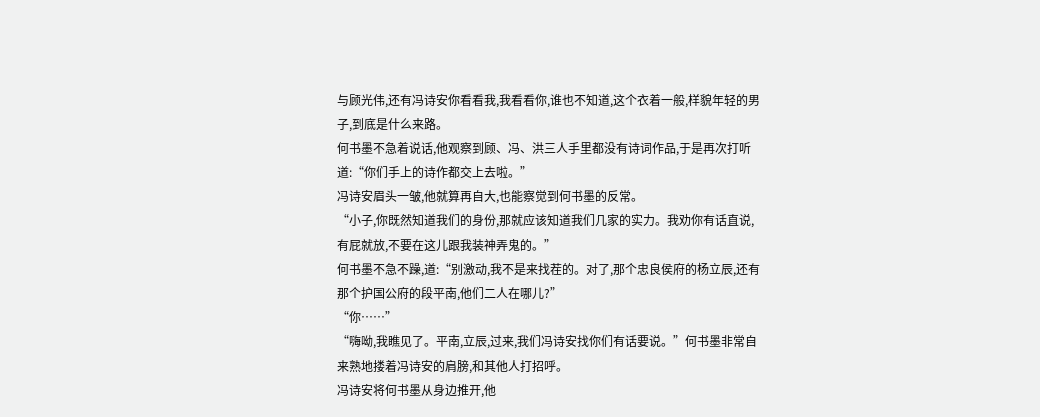与顾光伟,还有冯诗安你看看我,我看看你,谁也不知道,这个衣着一般,样貌年轻的男子,到底是什么来路。
何书墨不急着说话,他观察到顾、冯、洪三人手里都没有诗词作品,于是再次打听道:“你们手上的诗作都交上去啦。”
冯诗安眉头一皱,他就算再自大,也能察觉到何书墨的反常。
“小子,你既然知道我们的身份,那就应该知道我们几家的实力。我劝你有话直说,有屁就放,不要在这儿跟我装神弄鬼的。”
何书墨不急不躁,道:“别激动,我不是来找茬的。对了,那个忠良侯府的杨立辰,还有那个护国公府的段平南,他们二人在哪儿?”
“你……”
“嗨呦,我瞧见了。平南,立辰,过来,我们冯诗安找你们有话要说。”何书墨非常自来熟地搂着冯诗安的肩膀,和其他人打招呼。
冯诗安将何书墨从身边推开,他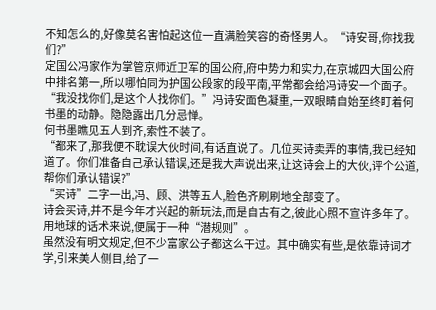不知怎么的,好像莫名害怕起这位一直满脸笑容的奇怪男人。“诗安哥,你找我们?”
定国公冯家作为掌管京师近卫军的国公府,府中势力和实力,在京城四大国公府中排名第一,所以哪怕同为护国公段家的段平南,平常都会给冯诗安一个面子。
“我没找你们,是这个人找你们。”冯诗安面色凝重,一双眼睛自始至终盯着何书墨的动静。隐隐露出几分忌惮。
何书墨瞧见五人到齐,索性不装了。
“都来了,那我便不耽误大伙时间,有话直说了。几位买诗卖弄的事情,我已经知道了。你们准备自己承认错误,还是我大声说出来,让这诗会上的大伙,评个公道,帮你们承认错误?”
“买诗”二字一出,冯、顾、洪等五人,脸色齐刷刷地全部变了。
诗会买诗,并不是今年才兴起的新玩法,而是自古有之,彼此心照不宣许多年了。
用地球的话术来说,便属于一种“潜规则”。
虽然没有明文规定,但不少富家公子都这么干过。其中确实有些,是依靠诗词才学,引来美人侧目,给了一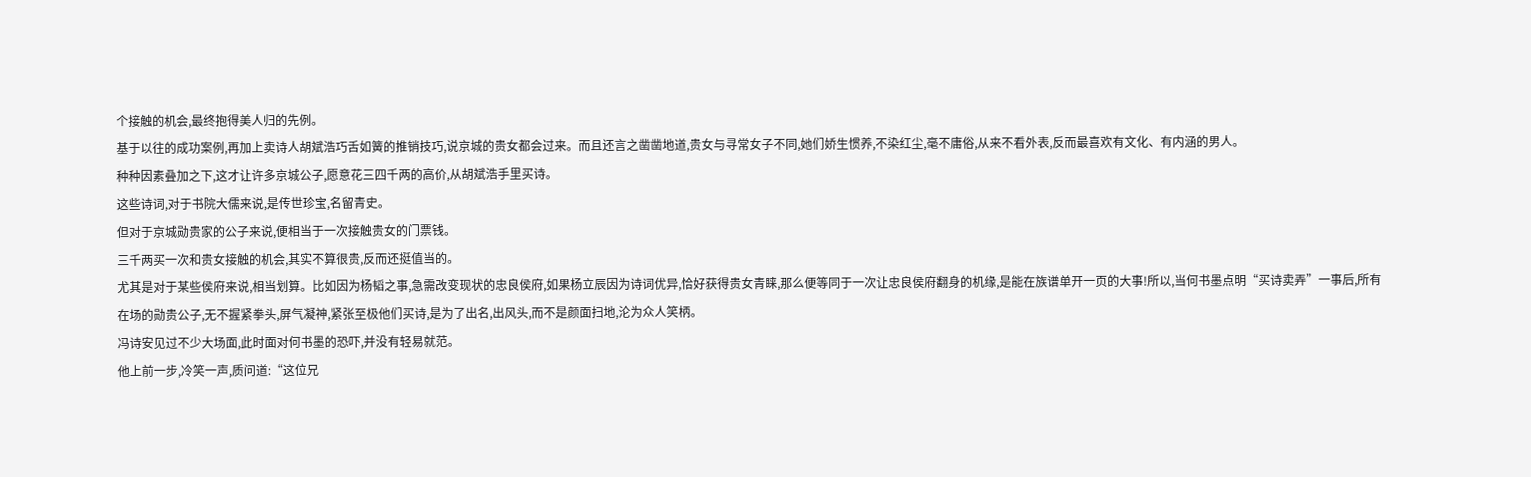个接触的机会,最终抱得美人归的先例。
基于以往的成功案例,再加上卖诗人胡斌浩巧舌如簧的推销技巧,说京城的贵女都会过来。而且还言之凿凿地道,贵女与寻常女子不同,她们娇生惯养,不染红尘,毫不庸俗,从来不看外表,反而最喜欢有文化、有内涵的男人。
种种因素叠加之下,这才让许多京城公子,愿意花三四千两的高价,从胡斌浩手里买诗。
这些诗词,对于书院大儒来说,是传世珍宝,名留青史。
但对于京城勋贵家的公子来说,便相当于一次接触贵女的门票钱。
三千两买一次和贵女接触的机会,其实不算很贵,反而还挺值当的。
尤其是对于某些侯府来说,相当划算。比如因为杨韬之事,急需改变现状的忠良侯府,如果杨立辰因为诗词优异,恰好获得贵女青睐,那么便等同于一次让忠良侯府翻身的机缘,是能在族谱单开一页的大事!所以,当何书墨点明“买诗卖弄”一事后,所有在场的勋贵公子,无不握紧拳头,屏气凝神,紧张至极他们买诗,是为了出名,出风头,而不是颜面扫地,沦为众人笑柄。
冯诗安见过不少大场面,此时面对何书墨的恐吓,并没有轻易就范。
他上前一步,冷笑一声,质问道:“这位兄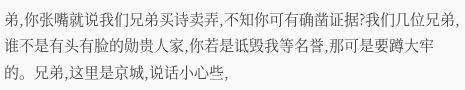弟,你张嘴就说我们兄弟买诗卖弄,不知你可有确凿证据?我们几位兄弟,谁不是有头有脸的勋贵人家,你若是诋毁我等名誉,那可是要蹲大牢的。兄弟,这里是京城,说话小心些,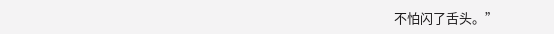不怕闪了舌头。”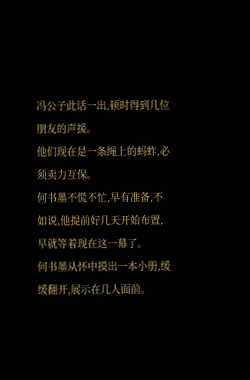冯公子此话一出,顿时得到几位朋友的声援。
他们现在是一条绳上的蚂蚱,必须卖力互保。
何书墨不慌不忙,早有准备,不如说,他提前好几天开始布置,早就等着现在这一幕了。
何书墨从怀中摸出一本小册,缓缓翻开,展示在几人面前。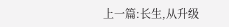上一篇:长生,从升级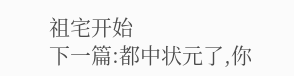祖宅开始
下一篇:都中状元了,你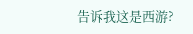告诉我这是西游?